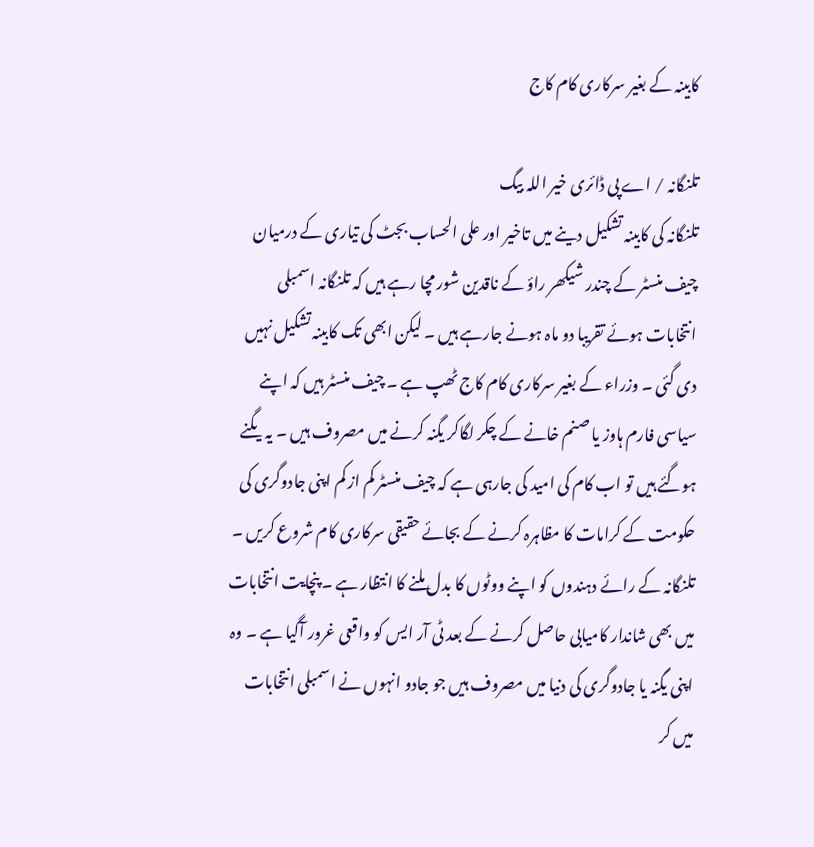کابینہ کے بغیر سرکاری کام کاج

تلنگانہ / اے پی ڈائری خیر اللہ بیگ
تلنگانہ کی کابینہ تشکیل دینے میں تاخیر اور علی الحساب بجٹ کی تیاری کے درمیان چیف منسٹر کے چندر شیکھر راؤ کے ناقدین شور مچا رہے ہیں کہ تلنگانہ اسمبلی انتخابات ہوئے تقریبا دو ماہ ہونے جارہے ہیں ۔ لیکن ابھی تک کابینہ تشکیل نہیں دی گئی ۔ وزراء کے بغیر سرکاری کام کاج ٹھپ ہے ۔ چیف منسٹر ہیں کہ اپنے سیاسی فارم ہاوز یا صنم خانے کے چکر لگاکر یگنہ کرنے میں مصروف ہیں ۔ یہ یگنے ہوگئے ہیں تو اب کام کی امید کی جارہی ہے کہ چیف منسٹر کم از کم اپنی جادوگری کی حکومت کے کرامات کا مظاہرہ کرنے کے بجائے حقیقی سرکاری کام شروع کریں ۔ تلنگانہ کے رائے دہندوں کو اپنے ووٹوں کا بدل ملنے کا انتظار ہے ۔ پنچایت انتخابات میں بھی شاندار کامیابی حاصل کرنے کے بعد ٹی آر ایس کو واقعی غرور آگیا ہے ۔ وہ اپنی یگنہ یا جادوگری کی دنیا میں مصروف ہیں جو جادو انہوں نے اسمبلی انتخابات میں کر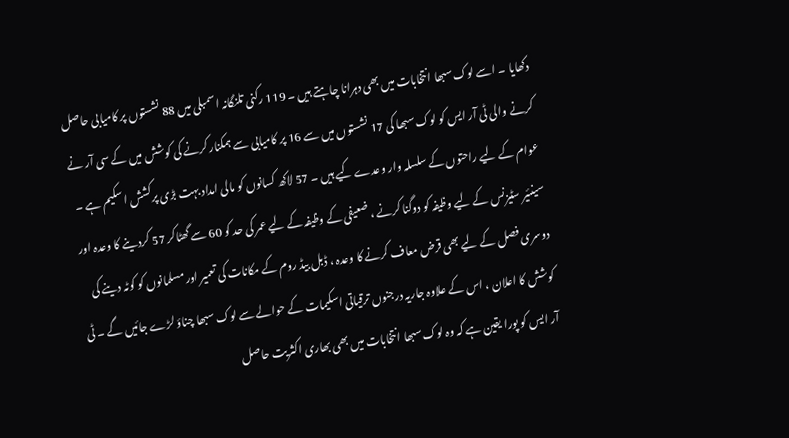دکھایا ۔ اسے لوک سبھا انتخابات میں بھی دہرانا چاہتے ہیں ۔ 119 رکنی تلنگانہ اسمبلی میں 88 نشستوں پر کامیابی حاصل کرنے والی ٹی آر ایس کو لوک سبھا کی 17 نشستوں میں سے 16 پر کامیابی سے ہمکنار کرنے کی کوشش میں کے سی آر نے عوام کے لیے راحتوں کے سلسلہ وار وعدے کیے ہیں ۔ 57 لاکھ کسانوں کو مالی امداد بہت بڑی پرکشش اسکیم ہے ۔ سینئیر سٹیزنس کے لیے وظیفہ کو دوگنا کرنے ، ضعیفی کے وظیفہ کے لیے عمر کی حد کو 60 سے گھٹاکر 57 کردینے کا وعدہ اور دوسری فصل کے لیے بھی قرض معاف کرنے کا وعدہ ، ڈبل بیڈ روم کے مکانات کی تعمیر اور مسلمانوں کو کوٹہ دینے کی کوشش کا اعلان ، اس کے علاوہ جاریہ درجنوں ترقیاتی اسکیمات کے حوالے سے لوک سبھا چناؤ لڑے جائیں گے ۔ ٹی آر ایس کو پورا یقین ہے کہ وہ لوک سبھا انتخابات میں بھی بھاری اکثریت حاصل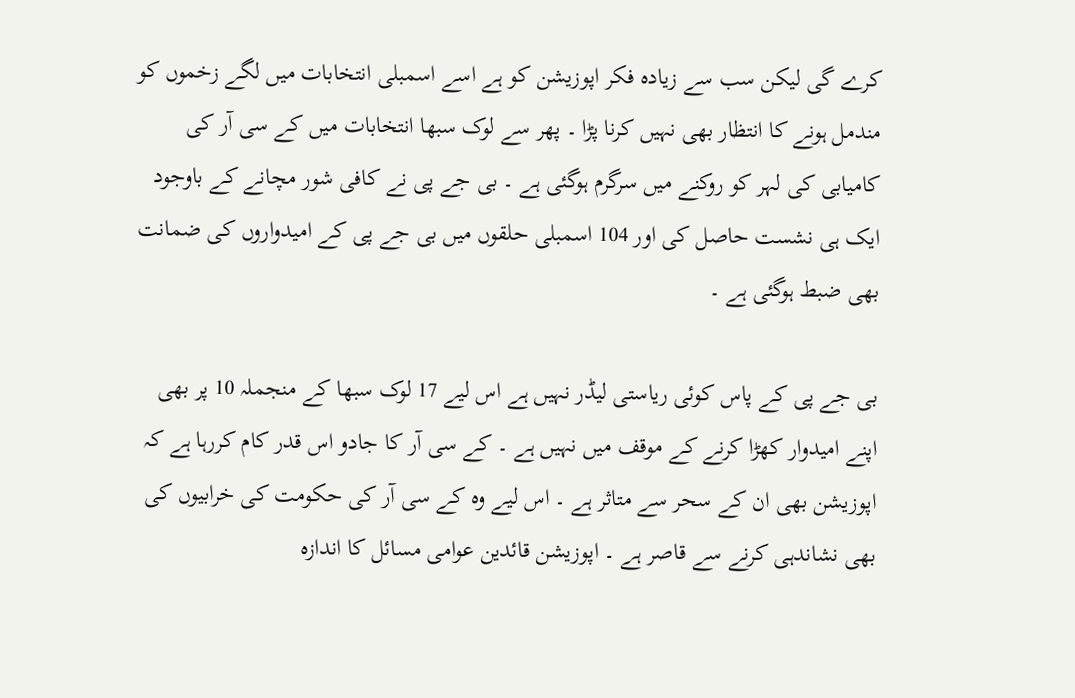کرے گی لیکن سب سے زیادہ فکر اپوزیشن کو ہے اسے اسمبلی انتخابات میں لگے زخموں کو مندمل ہونے کا انتظار بھی نہیں کرنا پڑا ۔ پھر سے لوک سبھا انتخابات میں کے سی آر کی کامیابی کی لہر کو روکنے میں سرگرم ہوگئی ہے ۔ بی جے پی نے کافی شور مچانے کے باوجود ایک ہی نشست حاصل کی اور 104 اسمبلی حلقوں میں بی جے پی کے امیدواروں کی ضمانت بھی ضبط ہوگئی ہے ۔

بی جے پی کے پاس کوئی ریاستی لیڈر نہیں ہے اس لیے 17 لوک سبھا کے منجملہ 10 پر بھی اپنے امیدوار کھڑا کرنے کے موقف میں نہیں ہے ۔ کے سی آر کا جادو اس قدر کام کررہا ہے کہ اپوزیشن بھی ان کے سحر سے متاثر ہے ۔ اس لیے وہ کے سی آر کی حکومت کی خرابیوں کی بھی نشاندہی کرنے سے قاصر ہے ۔ اپوزیشن قائدین عوامی مسائل کا اندازہ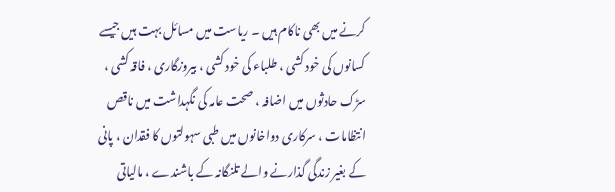کرنے میں بھی ناکام ہیں ۔ ریاست میں مسائل بہت ہیں جیسے کسانوں کی خود کشی ، طلباء کی خود کشی ، بیروزگاری ، فاقہ کشی ، سڑک حادثوں میں اضافہ ، صحت عامہ کی نگہداشت میں ناقص انتظامات ، سرکاری دواخانوں میں طبی سہولتوں کا فقدان ، پانی کے بغیر زندگی گذارنے والے تلنگانہ کے باشندے ، مالیاتی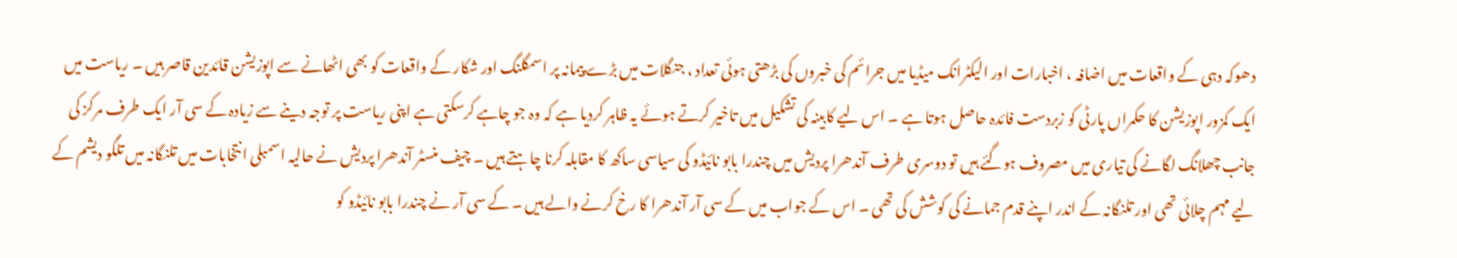دھوکہ دہی کے واقعات میں اضافہ ، اخبارات اور الیکٹرانک میڈیا میں جرائم کی خبروں کی بڑھتی ہوئی تعداد ، جنگلات میں بڑے پیمانہ پر اسمگلنگ اور شکار کے واقعات کو بھی اٹھانے سے اپوزیشن قائدین قاصر ہیں ۔ ریاست میں ایک کمزور اپوزیشن کا حکمراں پارٹی کو زبردست فائدہ حاصل ہوتا ہے ۔ اس لیے کابینہ کی تشکیل میں تاخیر کرتے ہوئے یہ ظاہر کردیا ہے کہ وہ جو چاہے کرسکتی ہے اپنی ریاست پر توجہ دینے سے زیادہ کے سی آر ایک طرف مرکز کی جانب چھلانگ لگانے کی تیاری میں مصروف ہوگئے ہیں تو دوسری طرف آندھرا پردیش میں چندرا بابو نائیڈو کی سیاسی ساکھ کا مقابلہ کرنا چاہتے ہیں ۔ چیف منسٹر آندھرا پردیش نے حالیہ اسمبلی انتخابات میں تلنگانہ میں تلگو دیشم کے لیے مہم چلائی تھی اور تلنگانہ کے اندر اپنے قدم جمانے کی کوشش کی تھی ۔ اس کے جواب میں کے سی آر آندھرا کا رخ کرنے والے ہیں ۔ کے سی آر نے چندرا بابو نائیڈو کو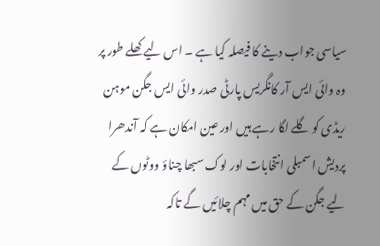سیاسی جواب دینے کا فیصلہ کیا ہے ۔ اس لیے کھلے طور پر وہ وائی ایس آر کانگریس پارٹی صدر وائی ایس جگن موہن ریڈی کو گلے لگا رہے ہیں اور عین امکان ہے کہ آندھرا پردیش اسمبلی انتخابات اور لوک سبھا چناؤ ووٹوں کے لیے جگن کے حق میں مہم چلائیں گے تاکہ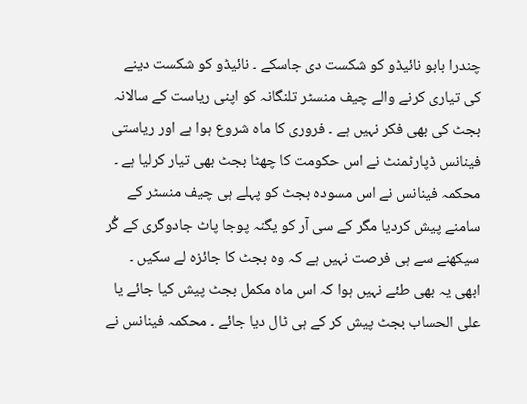چندرا بابو نائیڈو کو شکست دی جاسکے ۔ نائیڈو کو شکست دینے کی تیاری کرنے والے چیف منسٹر تلنگانہ کو اپنی ریاست کے سالانہ بجٹ کی بھی فکر نہیں ہے ۔ فروری کا ماہ شروع ہوا ہے اور ریاستی فینانس ڈپارٹمنٹ نے اس حکومت کا چھٹا بجٹ بھی تیار کرلیا ہے ۔ محکمہ فینانس نے اس مسودہ بجٹ کو پہلے ہی چیف منسٹر کے سامنے پیش کردیا مگر کے سی آر کو یگنہ پوجا پاٹ جادوگری کے گُر سیکھنے سے ہی فرصت نہیں ہے کہ وہ بجٹ کا جائزہ لے سکیں ۔ ابھی یہ بھی طئے نہیں ہوا کہ اس ماہ مکمل بجٹ پیش کیا جائے یا علی الحساب بجٹ پیش کر کے ہی ٹال دیا جائے ۔ محکمہ فینانس نے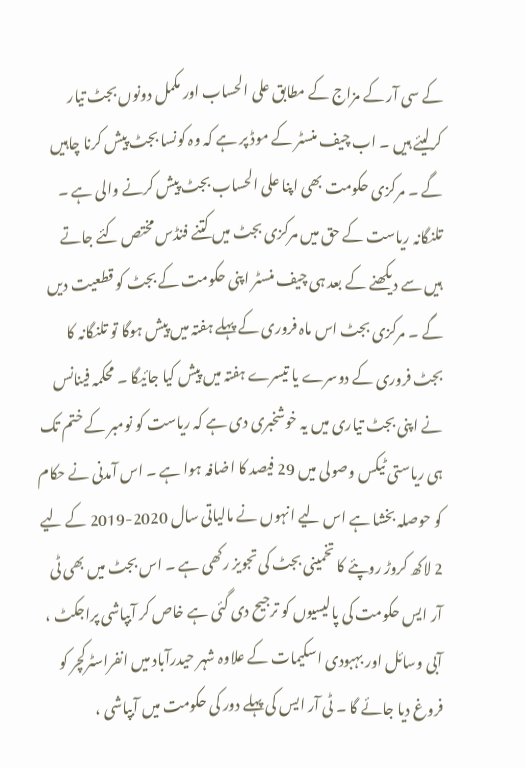کے سی آر کے مزاج کے مطابق علی الحساب اور مکمل دونوں بجٹ تیار کرلیئے ہیں ۔ اب چیف منسٹر کے موڈ پر ہے کہ وہ کونسا بجٹ پیش کرنا چاہیں گے ۔ مرکزی حکومت بھی اپنا علی الحساب بجٹ پیش کرنے والی ہے ۔ تلنگانہ ریاست کے حق میں مرکزی بجٹ میں کتنے فنڈس مختص کئے جاتے ہیں سے دیکھنے کے بعد ہی چیف منسٹر اپنی حکومت کے بجٹ کو قطعیت دیں گے ۔ مرکزی بجٹ اس ماہ فروری کے پہلے ہفتہ میں پیش ہوگا تو تلنگانہ کا بجٹ فروری کے دوسرے یا تیسرے ہفتہ میں پیش کیا جائیگا ۔ محکمہ فینانس نے اپنی بجٹ تیاری میں یہ خوشخبری دی ہے کہ ریاست کو نومبر کے ختم تک ہی ریاستی ٹیکس وصولی میں 29 فیصد کا اضافہ ہوا ہے ۔ اس آمدنی نے حکام کو حوصلہ بخشا ہے اس لیے انہوں نے مالیاتی سال 2020-2019 کے لیے 2 لاکھ کروڑ روپئے کا تخمینی بجٹ کی تجویز رکھی ہے ۔ اس بجٹ میں بھی ٹی آر ایس حکومت کی پالیسیوں کو ترجیح دی گئی ہے خاص کر آبپاشی پراجکٹ ، آبی وسائل اور بہبودی اسکیمات کے علاوہ شہر حیدرآباد میں انفراسٹرکچر کو فروغ دیا جائے گا ۔ ٹی آر ایس کی پہلے دور کی حکومت میں آبپاشی ،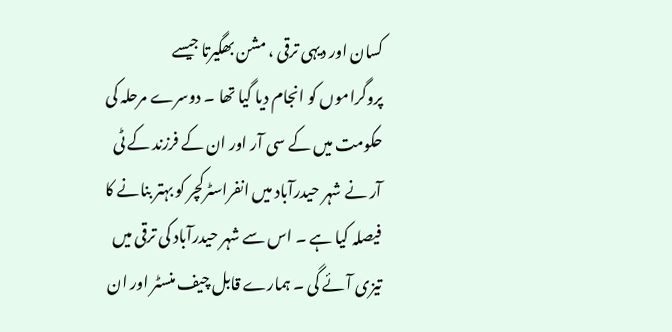کسان اور دیہی ترقی ، مشن بھگیرتا جیسے پروگراموں کو انجام دیا گیا تھا ۔ دوسرے مرحلہ کی حکومت میں کے سی آر اور ان کے فرزند کے ٹی آر نے شہر حیدرآباد میں انفراسٹرکچر کو بہتر بنانے کا فیصلہ کیا ہے ۔ اس سے شہر حیدرآباد کی ترقی میں تیزی آئے گی ۔ ہمارے قابل چیف منسٹر اور ان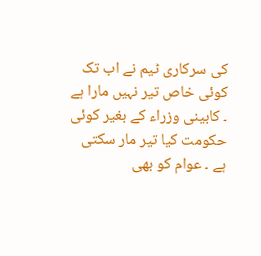کی سرکاری ٹیم نے اب تک کوئی خاص تیر نہیں مارا ہے ۔ کابینی وزراء کے بغیر کوئی حکومت کیا تیر مار سکتی ہے ۔ عوام کو بھی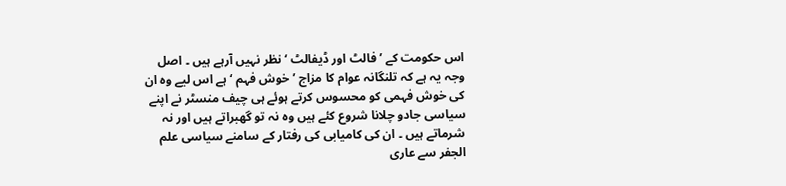اس حکومت کے ’ فالٹ اور ڈیفالٹ ‘ نظر نہیں آرہے ہیں ۔ اصل وجہ یہ ہے کہ تلنگانہ عوام کا مزاج ’ خوش فہم ‘ ہے اس لیے وہ ان کی خوش فہمی کو محسوس کرتے ہوئے ہی چیف منسٹر نے اپنے سیاسی جادو چلانا شروع کئے ہیں وہ نہ تو گھبراتے ہیں اور نہ شرماتے ہیں ۔ ان کی کامیابی کی رفتار کے سامنے سیاسی علم الجفر سے عاری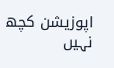اپوزیشن کچھ نہیں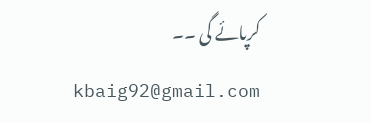کرپائے گی ۔۔
kbaig92@gmail.com